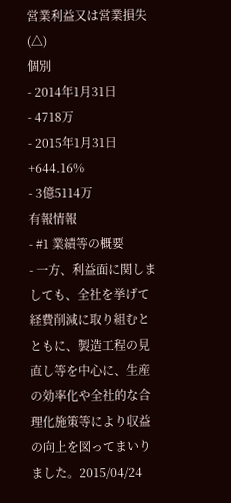営業利益又は営業損失(△)
個別
- 2014年1月31日
- 4718万
- 2015年1月31日 +644.16%
- 3億5114万
有報情報
- #1 業績等の概要
- 一方、利益面に関しましても、全社を挙げて経費削減に取り組むとともに、製造工程の見直し等を中心に、生産の効率化や全社的な合理化施策等により収益の向上を図ってまいりました。2015/04/24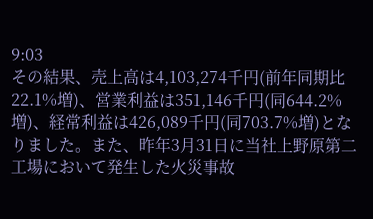9:03
その結果、売上高は4,103,274千円(前年同期比22.1%増)、営業利益は351,146千円(同644.2%増)、経常利益は426,089千円(同703.7%増)となりました。また、昨年3月31日に当社上野原第二工場において発生した火災事故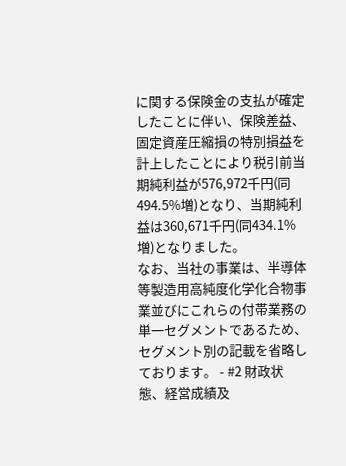に関する保険金の支払が確定したことに伴い、保険差益、固定資産圧縮損の特別損益を計上したことにより税引前当期純利益が576,972千円(同494.5%増)となり、当期純利益は360,671千円(同434.1%増)となりました。
なお、当社の事業は、半導体等製造用高純度化学化合物事業並びにこれらの付帯業務の単一セグメントであるため、セグメント別の記載を省略しております。 - #2 財政状態、経営成績及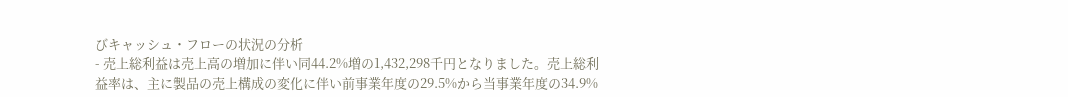びキャッシュ・フローの状況の分析
- 売上総利益は売上高の増加に伴い同44.2%増の1,432,298千円となりました。売上総利益率は、主に製品の売上構成の変化に伴い前事業年度の29.5%から当事業年度の34.9%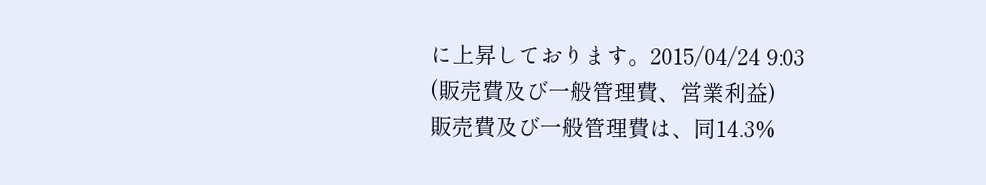に上昇しております。2015/04/24 9:03
(販売費及び一般管理費、営業利益)
販売費及び一般管理費は、同14.3%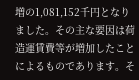増の1,081,152千円となりました。その主な要因は荷造運賃費等が増加したことによるものであります。そ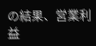の結果、営業利益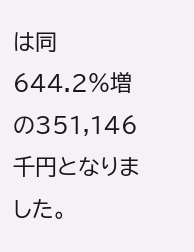は同644.2%増の351,146千円となりました。